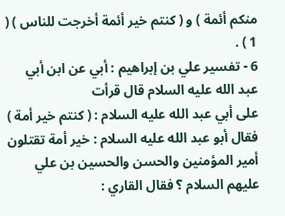منكم أئمة ) و ( كنتم خير أئمة أخرجت للناس ) ( 1 ) .
6 - تفسير علي بن إبراهيم : أبي عن ابن أبي عبد الله عليه السلام قال قرأت
على أبي عبد الله عليه السلام : ( كنتم خير أمة ) فقال أبو عبد الله عليه السلام : خير أمة تقتلون
أمير المؤمنين والحسن والحسين بن علي عليهم السلام ؟ فقال القاري :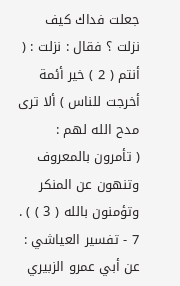جعلت فداك كيف
نزلت ؟ فقال : نزلت : ( أنتم ( 2 ) خير أئمة أخرجت للناس ) ألا ترى مدح الله لهم :
( تأمرون بالمعروف وتنهون عن المنكر وتؤمنون بالله ( 3 ) ) .
7 - تفسير العياشي : عن أبي عمرو الزبيري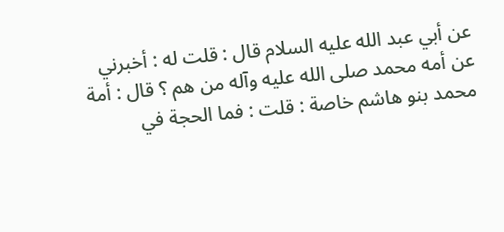عن أبي عبد الله عليه السلام قال : قلت له : أخبرني
عن أمه محمد صلى الله عليه وآله من هم ؟ قال : أمة محمد بنو هاشم خاصة : قلت : فما الحجة في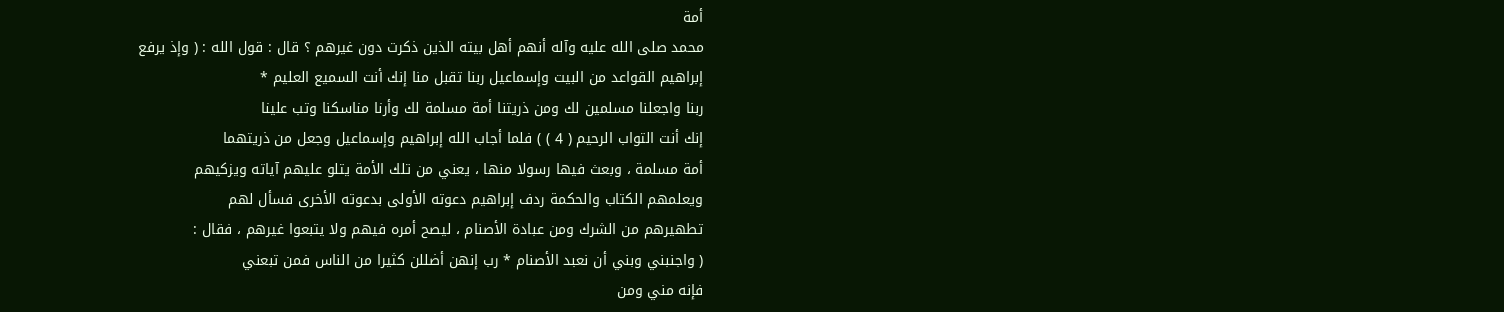أمة
محمد صلى الله عليه وآله أنهم أهل بيته الذين ذكرت دون غيرهم ؟ قال : قول الله : ( وإذ يرفع
إبراهيم القواعد من البيت وإسماعيل ربنا تقبل منا إنك أنت السميع العليم *
ربنا واجعلنا مسلمين لك ومن ذريتنا أمة مسلمة لك وأرنا مناسكنا وتب علينا
إنك أنت التواب الرحيم ( 4 ) ) فلما أجاب الله إبراهيم وإسماعيل وجعل من ذريتهما
أمة مسلمة ، وبعث فيها رسولا منها ، يعني من تلك الأمة يتلو عليهم آياته ويزكيهم
ويعلمهم الكتاب والحكمة ردف إبراهيم دعوته الأولى بدعوته الأخرى فسأل لهم
تطهيرهم من الشرك ومن عبادة الأصنام ، ليصح أمره فيهم ولا يتبعوا غيرهم ، فقال :
( واجنبني وبني أن نعبد الأصنام * رب إنهن أضللن كثيرا من الناس فمن تبعني
فإنه مني ومن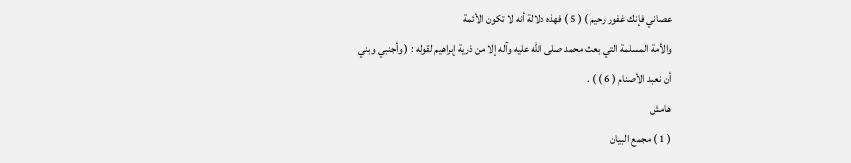عصاني فإنك غفور رحيم ) ( 5 ) فهذه دلالة أنه لا تكون الأئمة
والأمة المسلمة التي بعث محمد صلى الله عليه وآله إلا من ذرية إبراهيم لقوله : ( وأجنبي وبني
أن نعبد الأصنام ( 6 ) ) .
هامش
( 1 ) مجمع البيان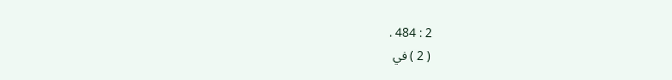2 : 484 .
( 2 ) في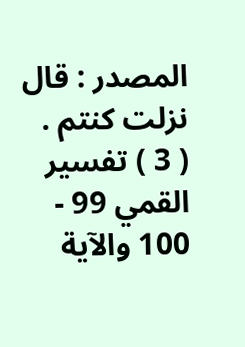المصدر : قال نزلت كنتم .
( 3 ) تفسير القمي 99 - 100 والآية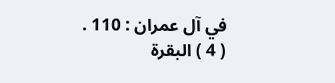في آل عمران : 110 .
( 4 ) البقرة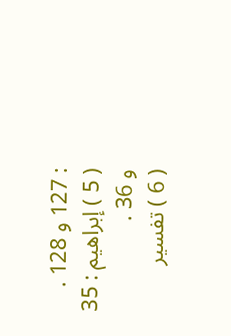: 127 و 128 .
( 5 ) إبراهيم : 35 و 36 .
( 6 ) تفسير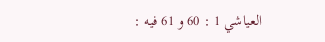العياشي 1 : 60 و 61 فيه :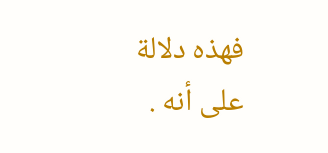فهذه دلالة على أنه .